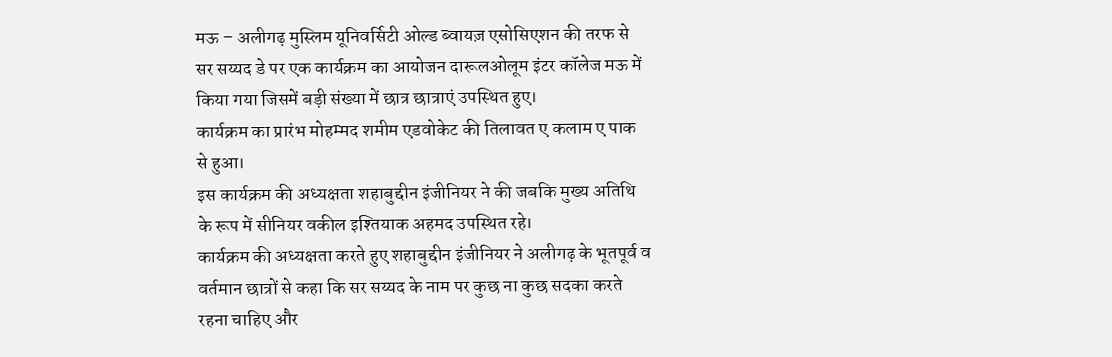मऊ – अलीगढ़ मुस्लिम यूनिवर्सिटी ओल्ड ब्वायज़ एसोसिएशन की तरफ से सर सय्यद डे पर एक कार्यक्रम का आयोजन दारूलओलूम इंटर कॉलेज मऊ में किया गया जिसमें बड़ी संख्या में छात्र छात्राएं उपस्थित हुए।
कार्यक्रम का प्रारंभ मोहम्मद शमीम एडवोकेट की तिलावत ए कलाम ए पाक से हुआ।
इस कार्यक्रम की अध्यक्षता शहाबुद्दीन इंजीनियर ने की जबकि मुख्य अतिथि के रूप में सीनियर वकील इश्तियाक अहमद उपस्थित रहे।
कार्यक्रम की अध्यक्षता करते हुए शहाबुद्दीन इंजीनियर ने अलीगढ़ के भूतपूर्व व वर्तमान छात्रों से कहा कि सर सय्यद के नाम पर कुछ ना कुछ सदका करते रहना चाहिए और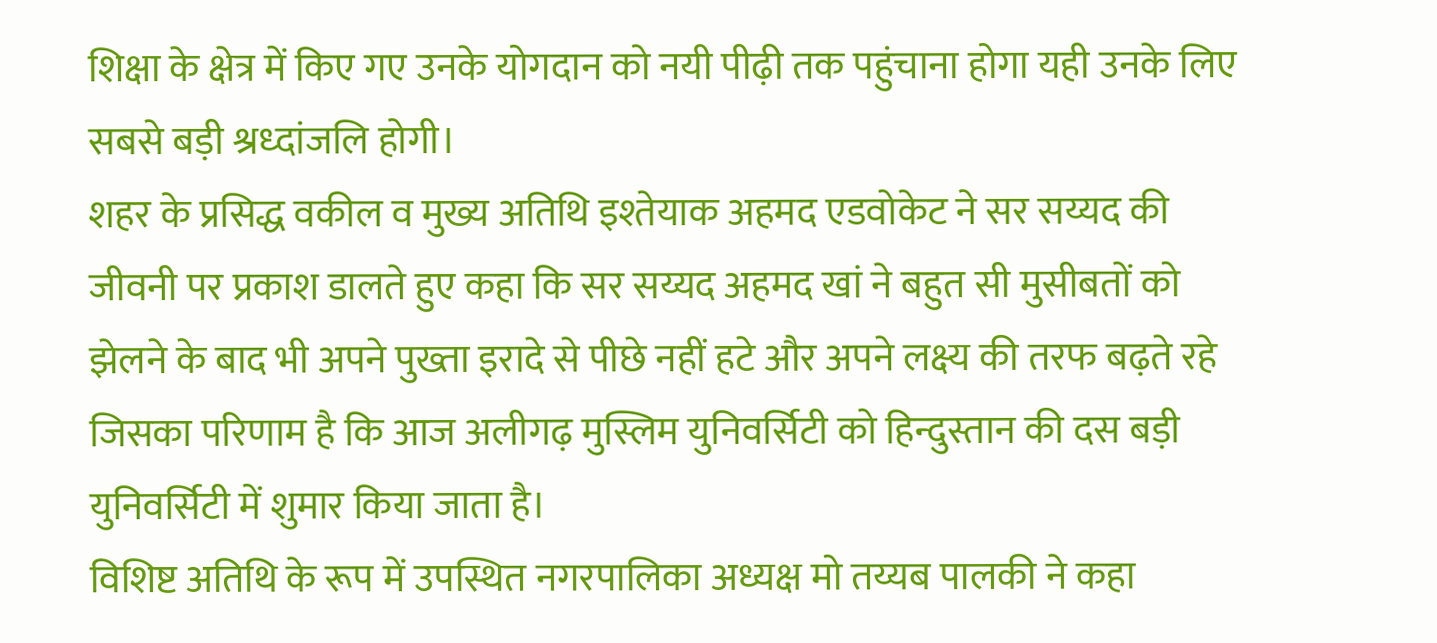शिक्षा के क्षेत्र में किए गए उनके योगदान को नयी पीढ़ी तक पहुंचाना होगा यही उनके लिए सबसे बड़ी श्रध्दांजलि होगी।
शहर के प्रसिद्ध वकील व मुख्य अतिथि इश्तेयाक अहमद एडवोकेट ने सर सय्यद की जीवनी पर प्रकाश डालते हुए कहा कि सर सय्यद अहमद खां ने बहुत सी मुसीबतों को झेलने के बाद भी अपने पुख्ता इरादे से पीछे नहीं हटे और अपने लक्ष्य की तरफ बढ़ते रहे जिसका परिणाम है कि आज अलीगढ़ मुस्लिम युनिवर्सिटी को हिन्दुस्तान की दस बड़ी युनिवर्सिटी में शुमार किया जाता है।
विशिष्ट अतिथि के रूप में उपस्थित नगरपालिका अध्यक्ष मो तय्यब पालकी ने कहा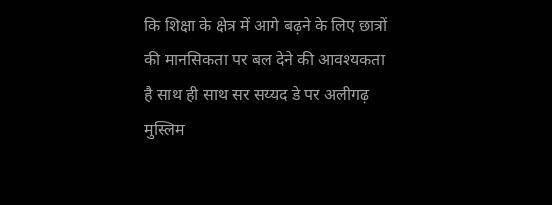कि शिक्षा के क्षेत्र में आगे बढ़ने के लिए छात्रों की मानसिकता पर बल देने की आवश्यकता है साथ ही साथ सर सय्यद डे पर अलीगढ़ मुस्लिम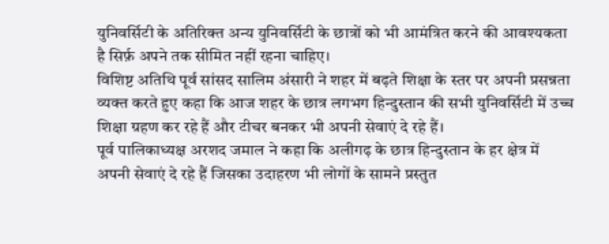युनिवर्सिटी के अतिरिक्त अन्य युनिवर्सिटी के छात्रों को भी आमंत्रित करने की आवश्यकता है सिर्फ़ अपने तक सीमित नहीं रहना चाहिए।
विशिष्ट अतिथि पूर्व सांसद सालिम अंसारी ने शहर में बढ़ते शिक्षा के स्तर पर अपनी प्रसन्नता व्यक्त करते हुए कहा कि आज शहर के छात्र लगभग हिन्दुस्तान की सभी युनिवर्सिटी में उच्च शिक्षा ग्रहण कर रहे हैं और टीचर बनकर भी अपनी सेवाएं दे रहे हैं।
पूर्व पालिकाध्यक्ष अरशद जमाल ने कहा कि अलीगढ़ के छात्र हिन्दुस्तान के हर क्षेत्र में अपनी सेवाएं दे रहे हैं जिसका उदाहरण भी लोगों के सामने प्रस्तुत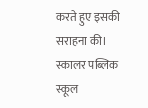करते हुए इसकी सराहना की।
स्कालर पब्लिक स्कूल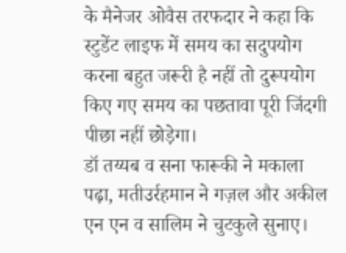के मैनेजर ओवैस तरफदार ने कहा कि स्टुडेंट लाइफ में समय का सदुपयोग करना बहुत जरूरी है नहीं तो दुरूपयोग किए गए समय का पछतावा पूरी जिंदगी पीछा नहीं छोड़ेगा।
डॉ तय्यब व सना फारूकी ने मकाला पढ़ा, मतीउर्रहमान ने गज़ल और अकील एन एन व सालिम ने चुटकुले सुनाए।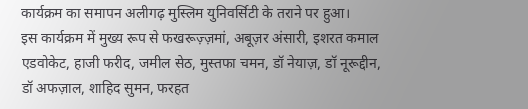कार्यक्रम का समापन अलीगढ़ मुस्लिम युनिवर्सिटी के तराने पर हुआ।
इस कार्यक्रम में मुख्य रूप से फखरूज़्ज़मां, अबूज़र अंसारी, इशरत कमाल एडवोकेट, हाजी फरीद, जमील सेठ, मुस्तफा चमन, डॉ नेयाज़, डॉ नूरूद्दीन, डॉ अफज़ाल, शाहिद सुमन, फरहत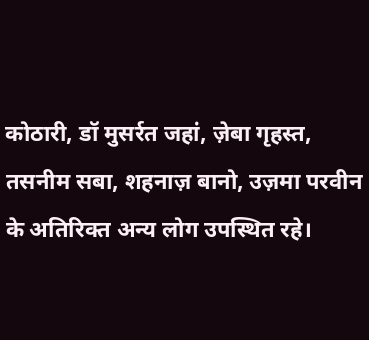कोठारी, डॉ मुसर्रत जहां, ज़ेबा गृहस्त, तसनीम सबा, शहनाज़ बानो, उज़मा परवीन के अतिरिक्त अन्य लोग उपस्थित रहे।